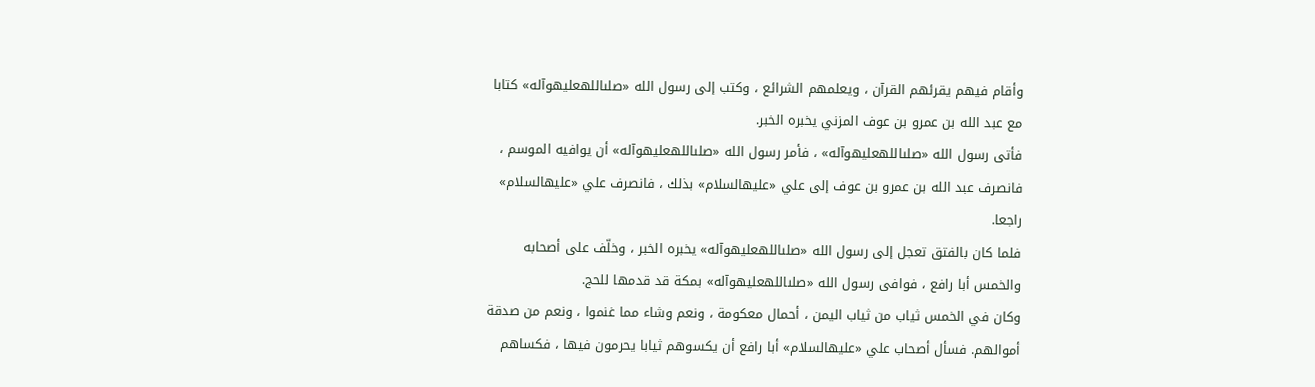وأقام فيهم يقرئهم القرآن ، ويعلمهم الشرائع ، وكتب إلى رسول الله «صلىاللهعليهوآله» كتابا مع عبد الله بن عمرو بن عوف المزني يخبره الخبر.
فأتى رسول الله «صلىاللهعليهوآله» ، فأمر رسول الله «صلىاللهعليهوآله» أن يوافيه الموسم ، فانصرف عبد الله بن عمرو بن عوف إلى علي «عليهالسلام» بذلك ، فانصرف علي «عليهالسلام» راجعا.
فلما كان بالفتق تعجل إلى رسول الله «صلىاللهعليهوآله» يخبره الخبر ، وخلّف على أصحابه والخمس أبا رافع ، فوافى رسول الله «صلىاللهعليهوآله» بمكة قد قدمها للحج.
وكان في الخمس ثياب من ثياب اليمن ، أحمال معكومة ، ونعم وشاء مما غنموا ، ونعم من صدقة أموالهم. فسأل أصحاب علي «عليهالسلام» أبا رافع أن يكسوهم ثيابا يحرمون فيها ، فكساهم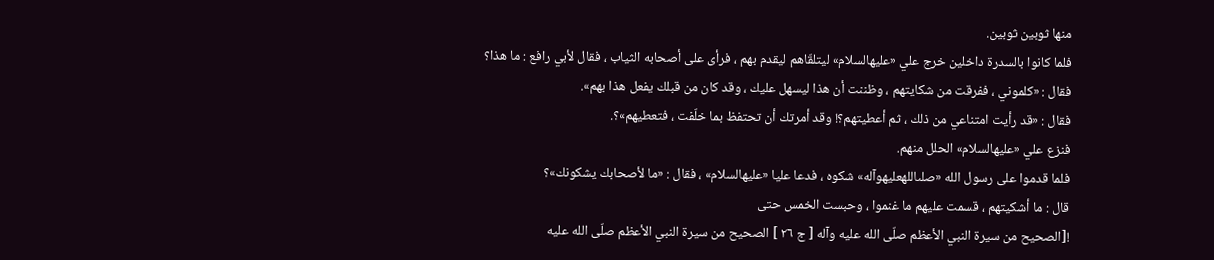منها ثوبين ثوبين.
فلما كانوا بالسدرة داخلين خرج علي «عليهالسلام» ليتلقّاهم ليقدم بهم ، فرأى على أصحابه الثياب ، فقال لأبي رافع : ما هذا؟
فقال : «كلموني ، ففرقت من شكايتهم ، وظننت أن هذا ليسهل عليك ، وقد كان من قبلك يفعل هذا بهم».
فقال : «قد رأيت امتناعي من ذلك ، ثم أعطيتهم؟! وقد أمرتك أن تحتفظ بما خلّفت ، فتعطيهم»؟.
فنزع علي «عليهالسلام» الحلل منهم.
فلما قدموا على رسول الله «صلىاللهعليهوآله» شكوه ، فدعا عليا «عليهالسلام» ، فقال : «ما لأصحابك يشكونك»؟
قال : ما أشكيتهم ، قسمت عليهم ما غنموا ، وحبست الخمس حتى
![الصحيح من سيرة النبي الأعظم صلّى الله عليه وآله [ ج ٢٦ ] الصحيح من سيرة النبي الأعظم صلّى الله عليه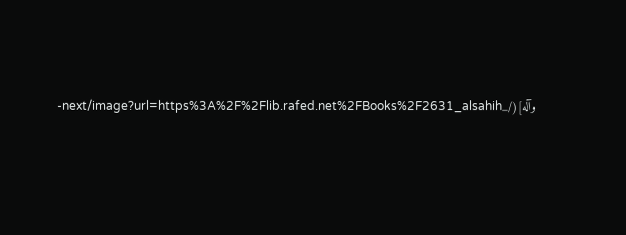وآله](/_next/image?url=https%3A%2F%2Flib.rafed.net%2FBooks%2F2631_alsahih-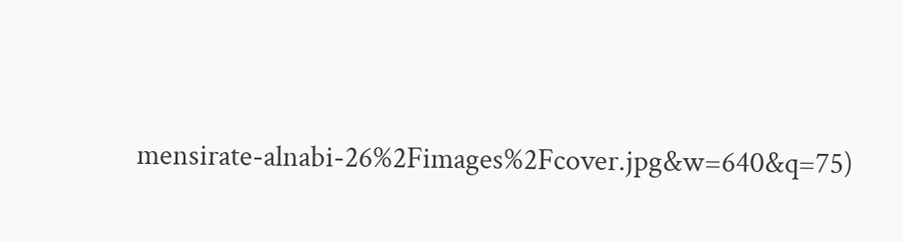mensirate-alnabi-26%2Fimages%2Fcover.jpg&w=640&q=75)